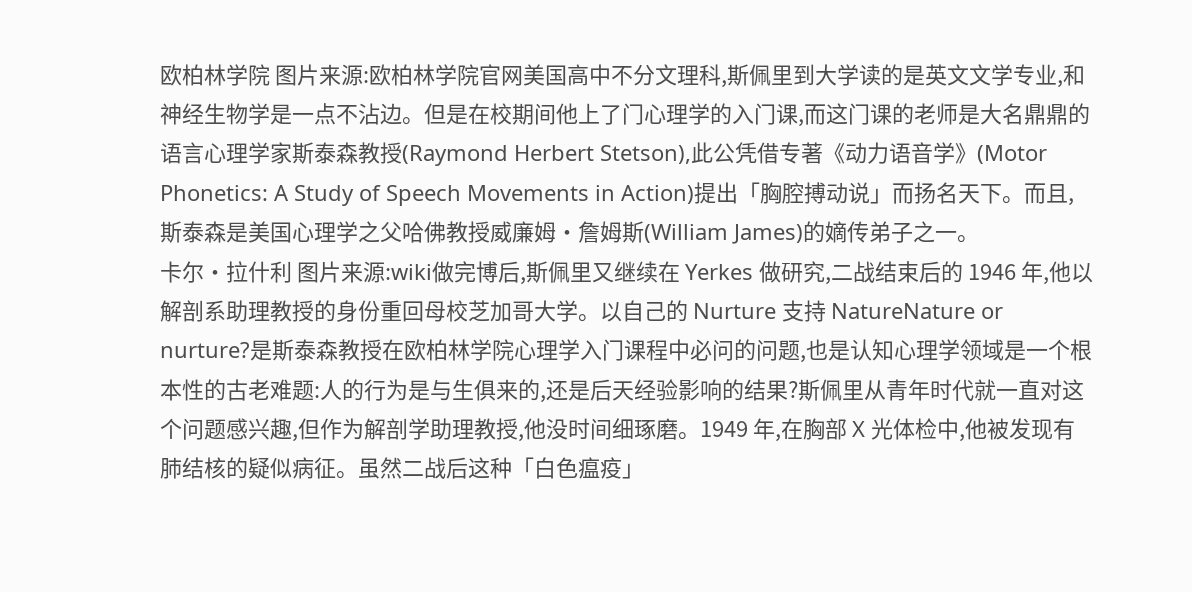欧柏林学院 图片来源:欧柏林学院官网美国高中不分文理科,斯佩里到大学读的是英文文学专业,和神经生物学是一点不沾边。但是在校期间他上了门心理学的入门课,而这门课的老师是大名鼎鼎的语言心理学家斯泰森教授(Raymond Herbert Stetson),此公凭借专著《动力语音学》(Motor Phonetics: A Study of Speech Movements in Action)提出「胸腔搏动说」而扬名天下。而且,斯泰森是美国心理学之父哈佛教授威廉姆·詹姆斯(William James)的嫡传弟子之一。
卡尔·拉什利 图片来源:wiki做完博后,斯佩里又继续在 Yerkes 做研究,二战结束后的 1946 年,他以解剖系助理教授的身份重回母校芝加哥大学。以自己的 Nurture 支持 NatureNature or nurture?是斯泰森教授在欧柏林学院心理学入门课程中必问的问题,也是认知心理学领域是一个根本性的古老难题:人的行为是与生俱来的,还是后天经验影响的结果?斯佩里从青年时代就一直对这个问题感兴趣,但作为解剖学助理教授,他没时间细琢磨。1949 年,在胸部 X 光体检中,他被发现有肺结核的疑似病征。虽然二战后这种「白色瘟疫」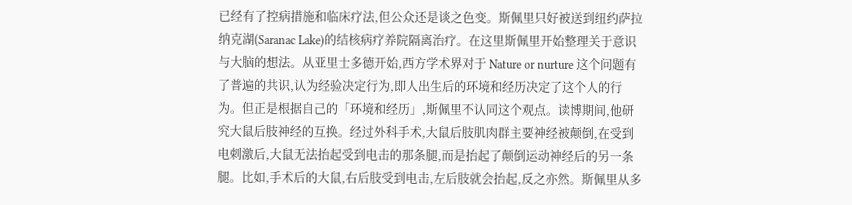已经有了控病措施和临床疗法,但公众还是谈之色变。斯佩里只好被送到纽约萨拉纳克湖(Saranac Lake)的结核病疗养院隔离治疗。在这里斯佩里开始整理关于意识与大脑的想法。从亚里士多德开始,西方学术界对于 Nature or nurture 这个问题有了普遍的共识,认为经验决定行为,即人出生后的环境和经历决定了这个人的行为。但正是根据自己的「环境和经历」,斯佩里不认同这个观点。读博期间,他研究大鼠后肢神经的互换。经过外科手术,大鼠后肢肌肉群主要神经被颠倒,在受到电刺激后,大鼠无法抬起受到电击的那条腿,而是抬起了颠倒运动神经后的另一条腿。比如,手术后的大鼠,右后肢受到电击,左后肢就会抬起,反之亦然。斯佩里从多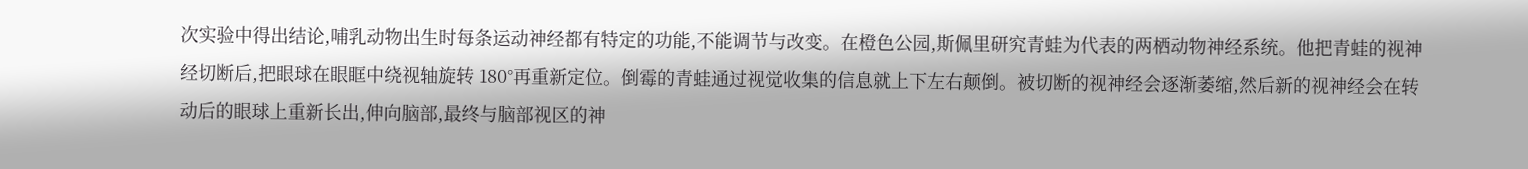次实验中得出结论,哺乳动物出生时每条运动神经都有特定的功能,不能调节与改变。在橙色公园,斯佩里研究青蛙为代表的两栖动物神经系统。他把青蛙的视神经切断后,把眼球在眼眶中绕视轴旋转 180°再重新定位。倒霉的青蛙通过视觉收集的信息就上下左右颠倒。被切断的视神经会逐渐萎缩,然后新的视神经会在转动后的眼球上重新长出,伸向脑部,最终与脑部视区的神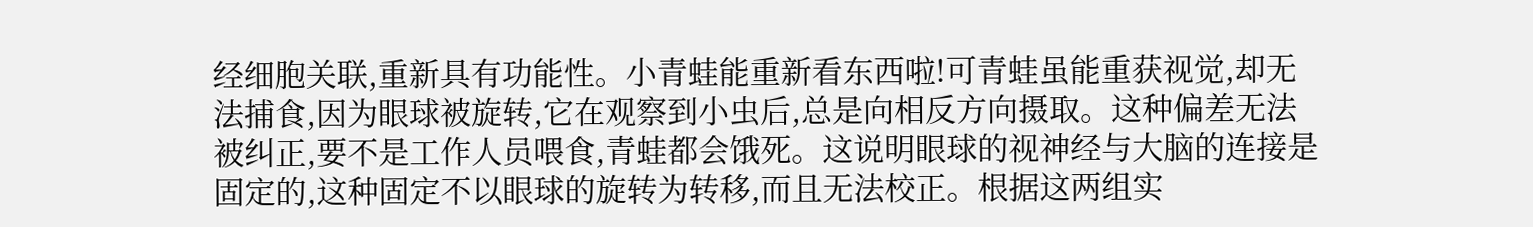经细胞关联,重新具有功能性。小青蛙能重新看东西啦!可青蛙虽能重获视觉,却无法捕食,因为眼球被旋转,它在观察到小虫后,总是向相反方向摄取。这种偏差无法被纠正,要不是工作人员喂食,青蛙都会饿死。这说明眼球的视神经与大脑的连接是固定的,这种固定不以眼球的旋转为转移,而且无法校正。根据这两组实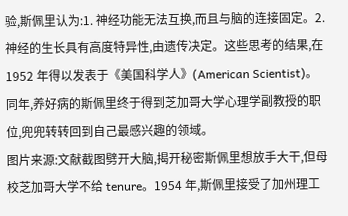验,斯佩里认为:1. 神经功能无法互换,而且与脑的连接固定。2. 神经的生长具有高度特异性,由遗传决定。这些思考的结果,在 1952 年得以发表于《美国科学人》(American Scientist)。同年,养好病的斯佩里终于得到芝加哥大学心理学副教授的职位,兜兜转转回到自己最感兴趣的领域。
图片来源:文献截图劈开大脑,揭开秘密斯佩里想放手大干,但母校芝加哥大学不给 tenure。1954 年,斯佩里接受了加州理工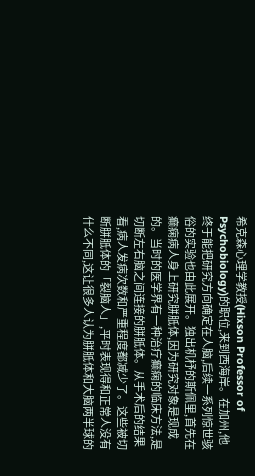希克森心理学教授(Hixson Professor of Psychobiology)的职位,来到西海岸。在加州,他终于能把研究方向确定在人脑,后续一系列惊世骇俗的实验也由此展开。独出机杼的斯佩里,首先在癫痫病人身上研究胼胝体,因为研究对象是现成的。当时的医学界有一种治疗癫痫的临床方法,是切断左右脑之间连接的胼胝体。从手术后的结果看,病人发病次数和严重程度都减少了。这些被切断胼胝体的「裂脑人」,平时表现得和正常人没有什么不同,这让很多人认为胼胝体和大脑两半球的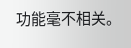功能毫不相关。